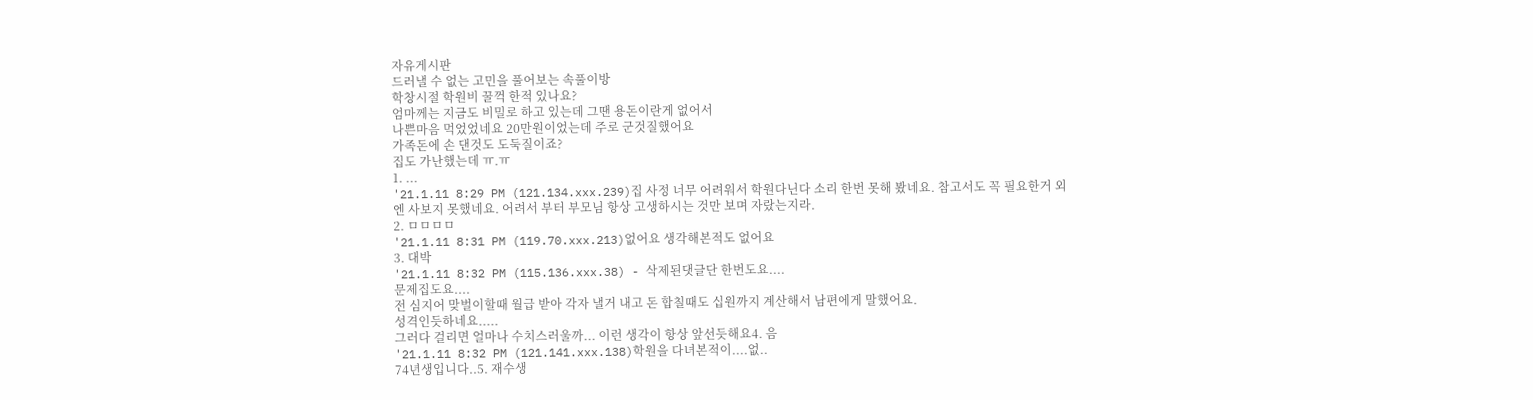자유게시판
드러낼 수 없는 고민을 풀어보는 속풀이방
학창시절 학원비 꿀꺽 한적 있나요?
엄마께는 지금도 비밀로 하고 있는데 그땐 용돈이란게 없어서
나쁜마음 먹었었네요 20만원이었는데 주로 군것질했어요
가족돈에 손 댄것도 도둑질이죠?
집도 가난했는데 ㅠ.ㅠ
1. ...
'21.1.11 8:29 PM (121.134.xxx.239)집 사정 너무 어려워서 학원다닌다 소리 한번 못해 봤네요. 참고서도 꼭 필요한거 외엔 사보지 못했네요. 어려서 부터 부모님 항상 고생하시는 것만 보며 자랐는지라.
2. ㅁㅁㅁㅁ
'21.1.11 8:31 PM (119.70.xxx.213)없어요 생각해본적도 없어요
3. 대박
'21.1.11 8:32 PM (115.136.xxx.38) - 삭제된댓글단 한번도요....
문제집도요....
전 심지어 맞벌이할때 월급 받아 각자 낼거 내고 돈 합칠때도 십원까지 계산해서 남편에게 말했어요.
성격인듯하네요.....
그러다 걸리면 얼마나 수치스러울까... 이런 생각이 항상 앞선듯해요4. 음
'21.1.11 8:32 PM (121.141.xxx.138)학원을 다녀본적이....없..
74년생입니다..5. 재수생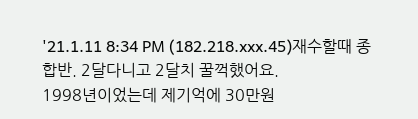'21.1.11 8:34 PM (182.218.xxx.45)재수할때 종합반. 2달다니고 2달치 꿀꺽했어요.
1998년이었는데 제기억에 30만원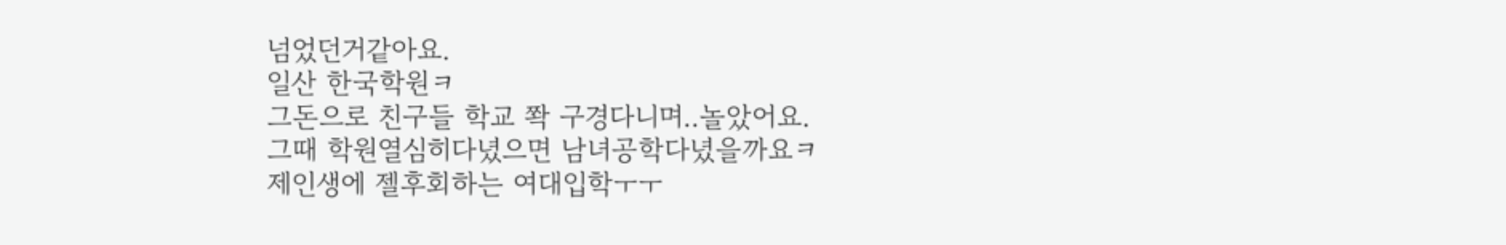넘었던거같아요.
일산 한국학원ㅋ
그돈으로 친구들 학교 쫙 구경다니며..놀았어요.
그때 학원열심히다녔으면 남녀공학다녔을까요ㅋ
제인생에 젤후회하는 여대입학ㅜㅜ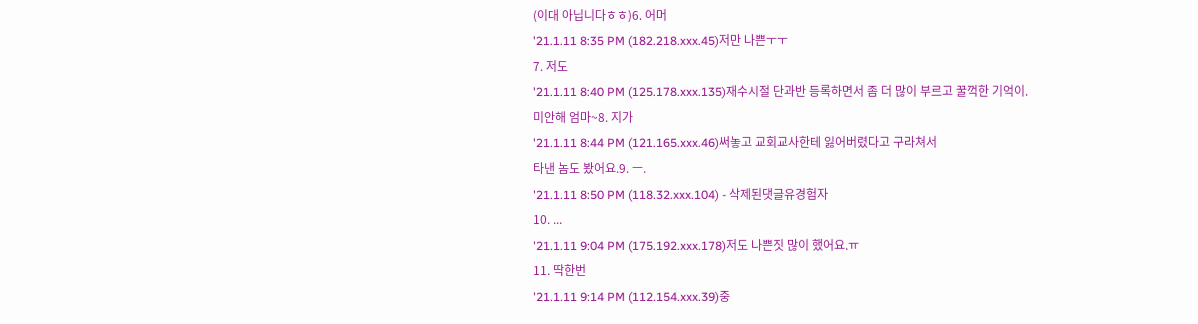(이대 아닙니다ㅎㅎ)6. 어머
'21.1.11 8:35 PM (182.218.xxx.45)저만 나쁜ㅜㅜ
7. 저도
'21.1.11 8:40 PM (125.178.xxx.135)재수시절 단과반 등록하면서 좀 더 많이 부르고 꿀꺽한 기억이.
미안해 엄마~8. 지가
'21.1.11 8:44 PM (121.165.xxx.46)써놓고 교회교사한테 잃어버렸다고 구라쳐서
타낸 놈도 봤어요.9. ㅡ.
'21.1.11 8:50 PM (118.32.xxx.104) - 삭제된댓글유경험자
10. ...
'21.1.11 9:04 PM (175.192.xxx.178)저도 나쁜짓 많이 했어요.ㅠ
11. 딱한번
'21.1.11 9:14 PM (112.154.xxx.39)중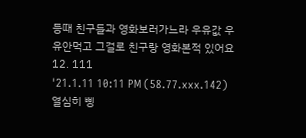등때 친구들과 영화보러가느라 우유값 우유안먹고 그걸로 친구랑 영화본적 있어요
12. 111
'21.1.11 10:11 PM (58.77.xxx.142)열심히 삥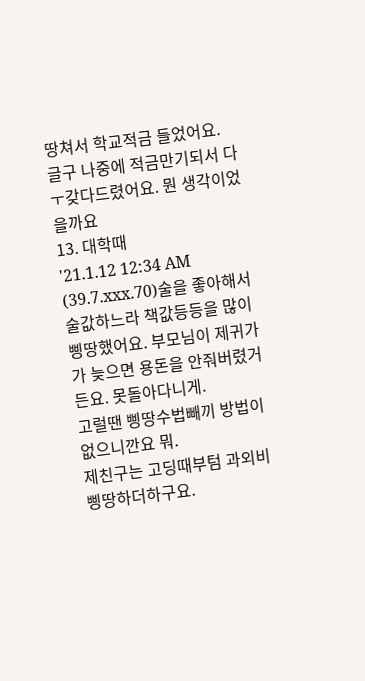땅쳐서 학교적금 들었어요. 글구 나중에 적금만기되서 다ㅜ갖다드렸어요. 뭔 생각이었을까요
13. 대학때
'21.1.12 12:34 AM (39.7.xxx.70)술을 좋아해서 술값하느라 책값등등을 많이 삥땅했어요. 부모님이 제귀가가 늦으면 용돈을 안줘버렸거든요. 못돌아다니게.
고럴땐 삥땅수법빼끼 방법이 없으니깐요 뭐.
제친구는 고딩때부텀 과외비 삥땅하더하구요.